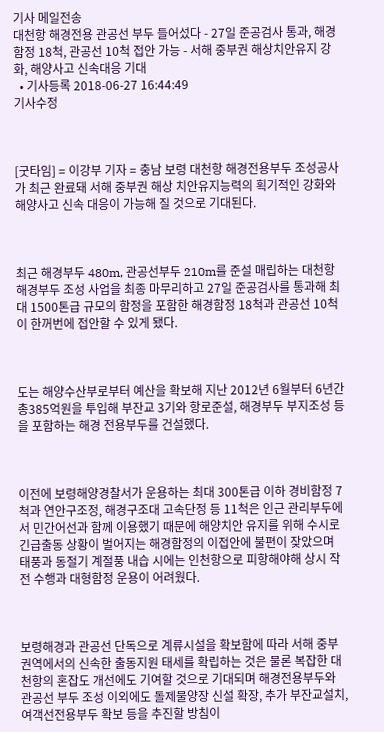기사 메일전송
대천항 해경전용 관공선 부두 들어섰다 - 27일 준공검사 통과, 해경함정 18척, 관공선 10척 접안 가능 - 서해 중부권 해상치안유지 강화, 해양사고 신속대응 기대
  • 기사등록 2018-06-27 16:44:49
기사수정



[굿타임] = 이강부 기자 = 충남 보령 대천항 해경전용부두 조성공사가 최근 완료돼 서해 중부권 해상 치안유지능력의 획기적인 강화와 해양사고 신속 대응이 가능해 질 것으로 기대된다.



최근 해경부두 480m, 관공선부두 210m를 준설 매립하는 대천항 해경부두 조성 사업을 최종 마무리하고 27일 준공검사를 통과해 최대 1500톤급 규모의 함정을 포함한 해경함정 18척과 관공선 10척이 한꺼번에 접안할 수 있게 됐다.



도는 해양수산부로부터 예산을 확보해 지난 2012년 6월부터 6년간 총385억원을 투입해 부잔교 3기와 항로준설, 해경부두 부지조성 등을 포함하는 해경 전용부두를 건설했다.



이전에 보령해양경찰서가 운용하는 최대 300톤급 이하 경비함정 7척과 연안구조정, 해경구조대 고속단정 등 11척은 인근 관리부두에서 민간어선과 함께 이용했기 때문에 해양치안 유지를 위해 수시로 긴급출동 상황이 벌어지는 해경함정의 이접안에 불편이 잦았으며 태풍과 동절기 계절풍 내습 시에는 인천항으로 피항해야해 상시 작전 수행과 대형함정 운용이 어려웠다.



보령해경과 관공선 단독으로 계류시설을 확보함에 따라 서해 중부권역에서의 신속한 출동지원 태세를 확립하는 것은 물론 복잡한 대천항의 혼잡도 개선에도 기여할 것으로 기대되며 해경전용부두와 관공선 부두 조성 이외에도 돌제물양장 신설 확장, 추가 부잔교설치, 여객선전용부두 확보 등을 추진할 방침이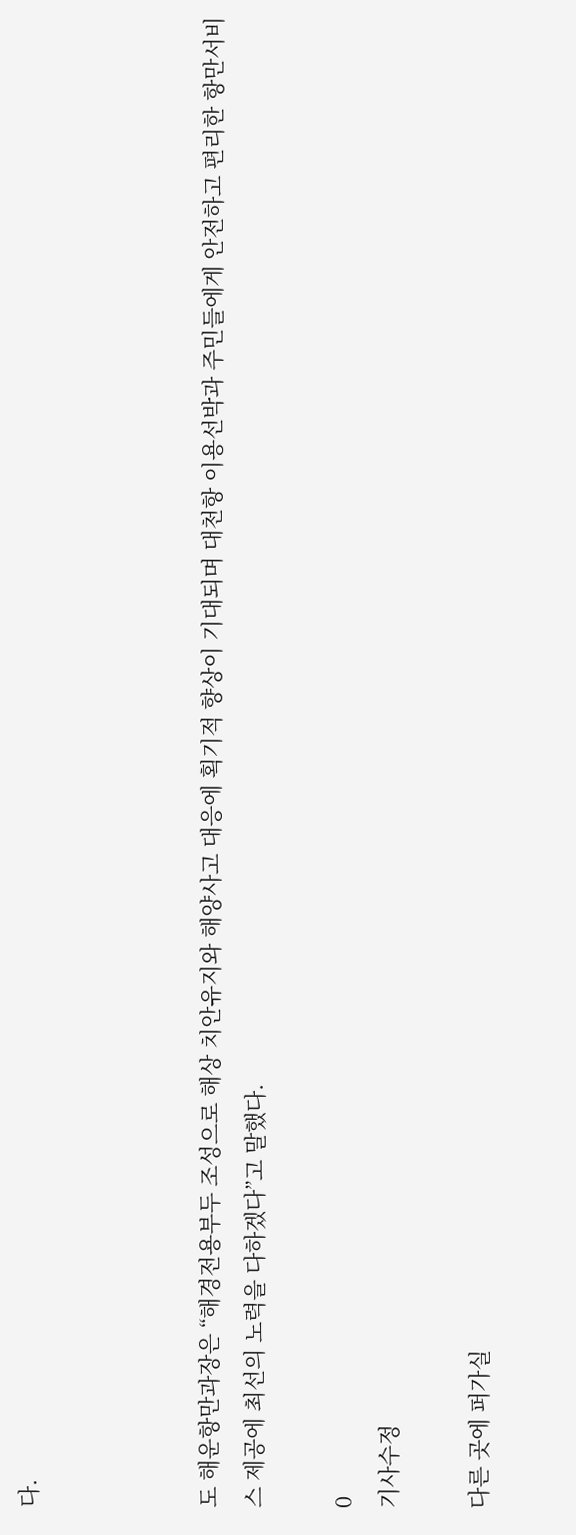다.



도 해운항만과장은 “해경전용부두 조성으로 해상 치안유지와 해양사고 대응에 획기적 향상이 기대되며 대천항 이용선박과 주민들에게 안전하고 편리한 항만서비스 제공에 최선의 노력을 다하겠다”고 말했다.

0
기사수정

다른 곳에 퍼가실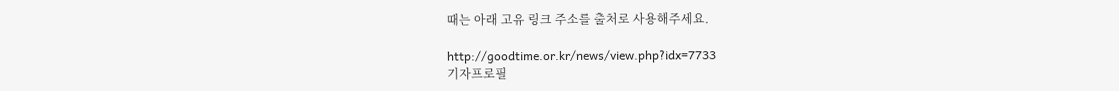때는 아래 고유 링크 주소를 출처로 사용해주세요.

http://goodtime.or.kr/news/view.php?idx=7733
기자프로필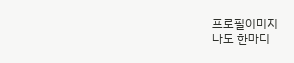프로필이미지
나도 한마디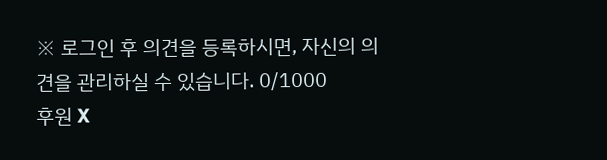※ 로그인 후 의견을 등록하시면, 자신의 의견을 관리하실 수 있습니다. 0/1000
후원 X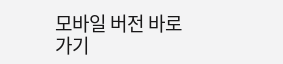모바일 버전 바로가기